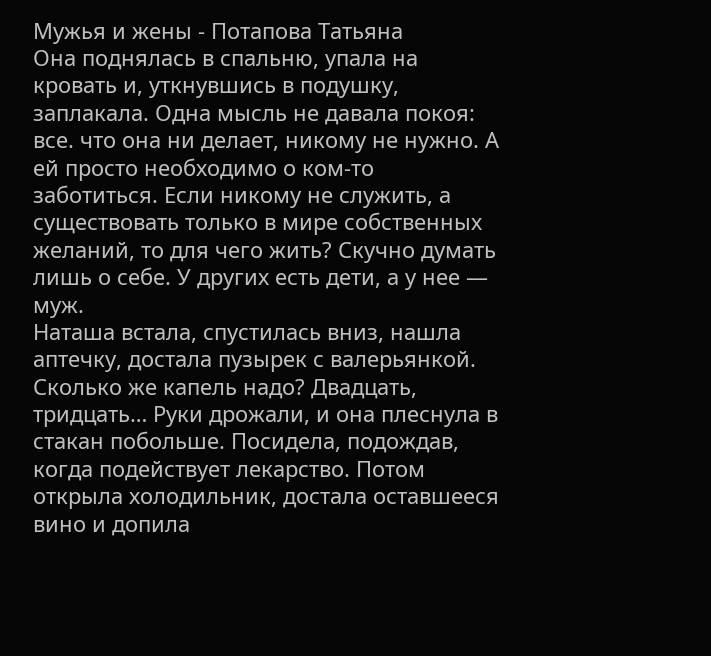Мужья и жены - Потапова Татьяна
Она поднялась в спальню, упала на кровать и, уткнувшись в подушку, заплакала. Одна мысль не давала покоя: все. что она ни делает, никому не нужно. А ей просто необходимо о ком-то заботиться. Если никому не служить, а существовать только в мире собственных желаний, то для чего жить? Скучно думать лишь о себе. У других есть дети, а у нее — муж.
Наташа встала, спустилась вниз, нашла аптечку, достала пузырек с валерьянкой. Сколько же капель надо? Двадцать, тридцать… Руки дрожали, и она плеснула в стакан побольше. Посидела, подождав, когда подействует лекарство. Потом открыла холодильник, достала оставшееся вино и допила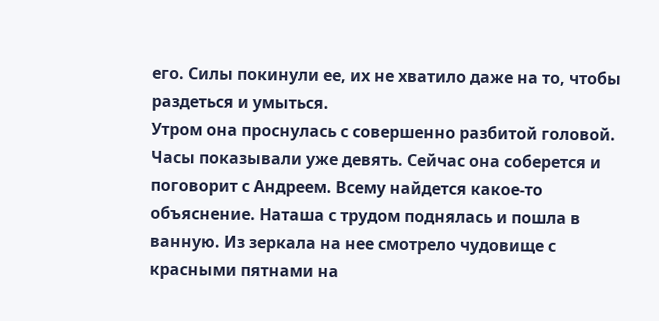его. Силы покинули ее, их не хватило даже на то, чтобы раздеться и умыться.
Утром она проснулась с совершенно разбитой головой. Часы показывали уже девять. Сейчас она соберется и поговорит с Андреем. Всему найдется какое-то объяснение. Наташа с трудом поднялась и пошла в ванную. Из зеркала на нее смотрело чудовище с красными пятнами на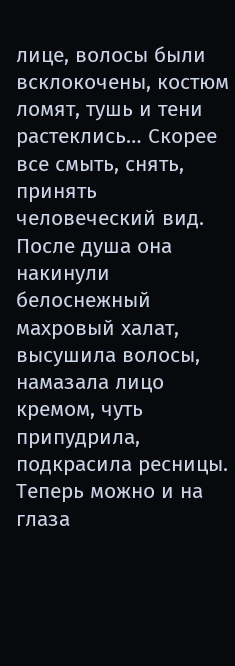лице, волосы были всклокочены, костюм ломят, тушь и тени растеклись… Скорее все смыть, снять, принять человеческий вид. После душа она накинули белоснежный махровый халат, высушила волосы, намазала лицо кремом, чуть припудрила, подкрасила ресницы. Теперь можно и на глаза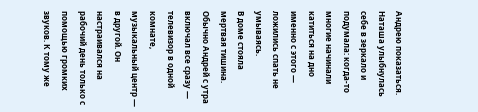Андрею показаться. Наташа улыбнулась себе в зеркало и подумала: когда-то многие начинали катиться на дно именно с этого — ложились спать не умываясь.
В доме стояла мертвая тишина. Обычно Андрей с утра включал все сразу — телевизор в одной комнате, музыкальный центр — в другой. Он настраивался на рабочий день только с помощью громких звуков. К тому же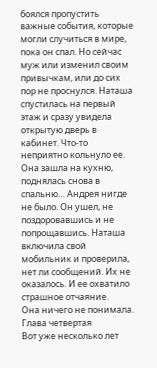боялся пропустить важные события, которые могли случиться в мире, пока он спал. Но сейчас муж или изменил своим привычкам, или до сих пор не проснулся. Наташа спустилась на первый этаж и сразу увидела открытую дверь в кабинет. Что-то неприятно кольнуло ее. Она зашла на кухню, поднялась снова в спальню… Андрея нигде не было. Он ушел, не поздоровавшись и не попрощавшись. Наташа включила свой мобильник и проверила, нет ли сообщений. Их не оказалось. И ее охватило страшное отчаяние.
Она ничего не понимала.
Глава четвертая
Вот уже несколько лет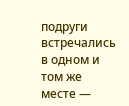подруги встречались в одном и том же месте —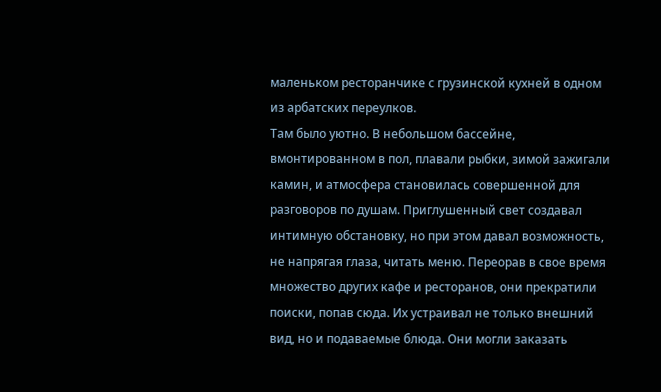маленьком ресторанчике с грузинской кухней в одном из арбатских переулков.
Там было уютно. В небольшом бассейне, вмонтированном в пол, плавали рыбки, зимой зажигали камин, и атмосфера становилась совершенной для разговоров по душам. Приглушенный свет создавал интимную обстановку, но при этом давал возможность, не напрягая глаза, читать меню. Переорав в свое время множество других кафе и ресторанов, они прекратили поиски, попав сюда. Их устраивал не только внешний вид, но и подаваемые блюда. Они могли заказать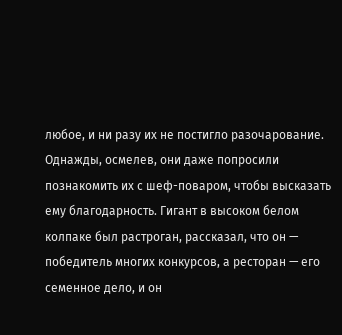любое, и ни разу их не постигло разочарование.
Однажды, осмелев, они даже попросили познакомить их с шеф-поваром, чтобы высказать ему благодарность. Гигант в высоком белом колпаке был растроган, рассказал, что он — победитель многих конкурсов, а ресторан — его семенное дело, и он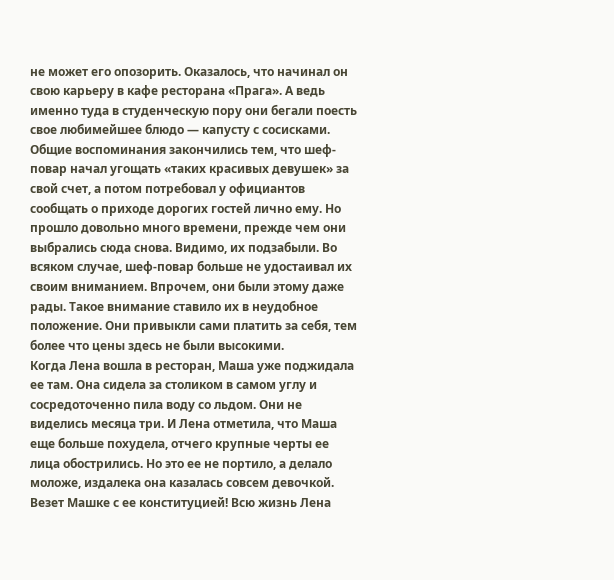не может его опозорить. Оказалось, что начинал он свою карьеру в кафе ресторана «Прага». А ведь именно туда в студенческую пору они бегали поесть свое любимейшее блюдо — капусту с сосисками.
Общие воспоминания закончились тем, что шеф-повар начал угощать «таких красивых девушек» за свой счет, а потом потребовал у официантов сообщать о приходе дорогих гостей лично ему. Но прошло довольно много времени, прежде чем они выбрались сюда снова. Видимо, их подзабыли. Во всяком случае, шеф-повар больше не удостаивал их своим вниманием. Впрочем, они были этому даже рады. Такое внимание ставило их в неудобное положение. Они привыкли сами платить за себя, тем более что цены здесь не были высокими.
Когда Лена вошла в ресторан, Маша уже поджидала ее там. Она сидела за столиком в самом углу и сосредоточенно пила воду со льдом. Они не виделись месяца три. И Лена отметила, что Маша еще больше похудела, отчего крупные черты ее лица обострились. Но это ее не портило, а делало моложе, издалека она казалась совсем девочкой. Везет Машке с ее конституцией! Всю жизнь Лена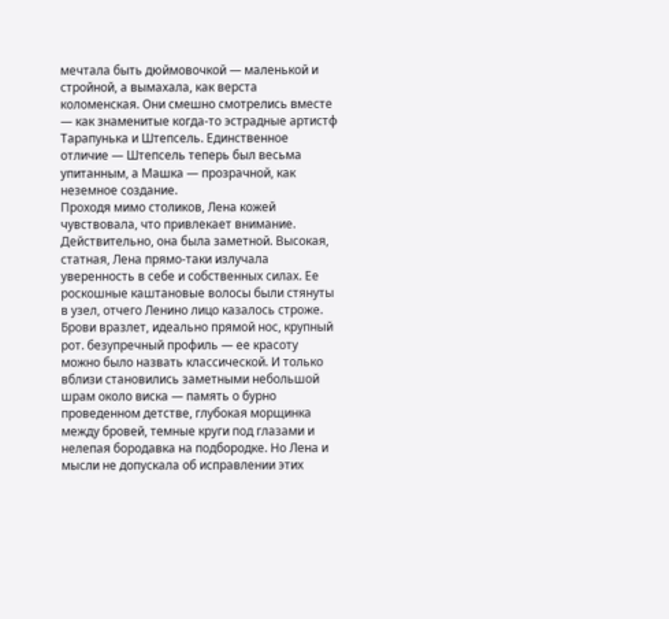мечтала быть дюймовочкой — маленькой и стройной, а вымахала, как верста коломенская. Они смешно смотрелись вместе — как знаменитые когда-то эстрадные apтистф Тарапунька и Штепсель. Единственное отличие — Штепсель теперь был весьма упитанным, а Машка — прозрачной, как неземное создание.
Проходя мимо столиков, Лена кожей чувствовала, что привлекает внимание.
Действительно, она была заметной. Высокая, статная, Лена прямо-таки излучала уверенность в себе и собственных силах. Ее роскошные каштановые волосы были стянуты в узел, отчего Ленино лицо казалось строже. Брови вразлет, идеально прямой нос, крупный рот. безупречный профиль — ее красоту можно было назвать классической. И только вблизи становились заметными небольшой шрам около виска — память о бурно проведенном детстве, глубокая морщинка между бровей, темные круги под глазами и нелепая бородавка на подбородке. Но Лена и мысли не допускала об исправлении этих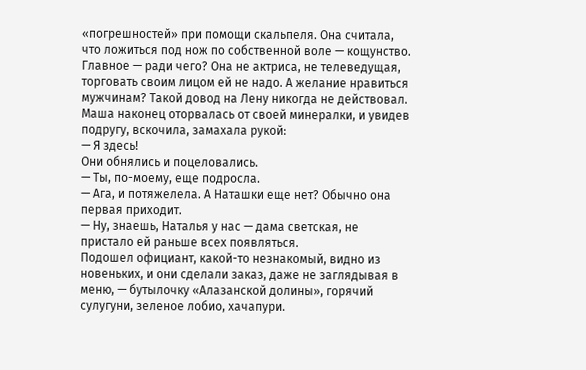«погрешностей» при помощи скальпеля. Она считала, что ложиться под нож по собственной воле — кощунство. Главное — ради чего? Она не актриса, не телеведущая, торговать своим лицом ей не надо. А желание нравиться мужчинам? Такой довод на Лену никогда не действовал.
Маша наконец оторвалась от своей минералки, и увидев подругу, вскочила, замахала рукой:
— Я здесь!
Они обнялись и поцеловались.
— Ты, по-моему, еще подросла.
— Ага, и потяжелела. А Наташки еще нет? Обычно она первая приходит.
— Ну, знаешь, Наталья у нас — дама светская, не пристало ей раньше всех появляться.
Подошел официант, какой-то незнакомый, видно из новеньких, и они сделали заказ, даже не заглядывая в меню, — бутылочку «Алазанской долины», горячий сулугуни, зеленое лобио, хачапури.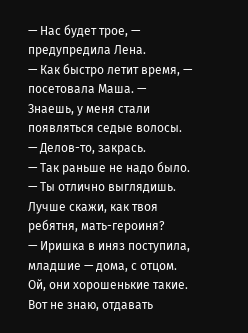— Нас будет трое, — предупредила Лена.
— Как быстро летит время, — посетовала Маша. — Знаешь, у меня стали появляться седые волосы.
— Делов-то, закрась.
— Так раньше не надо было.
— Ты отлично выглядишь. Лучше скажи, как твоя ребятня, мать-героиня?
— Иришка в иняз поступила, младшие — дома, с отцом. Ой, они хорошенькие такие. Вот не знаю, отдавать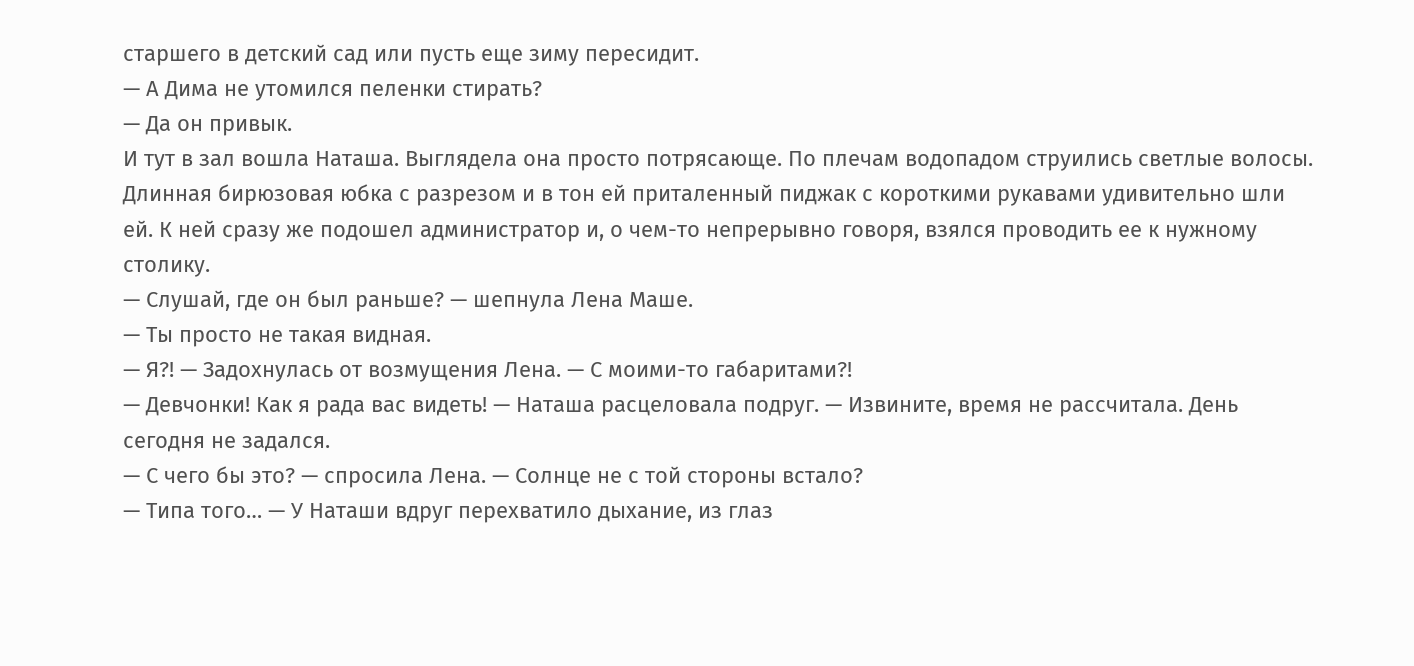старшего в детский сад или пусть еще зиму пересидит.
— А Дима не утомился пеленки стирать?
— Да он привык.
И тут в зал вошла Наташа. Выглядела она просто потрясающе. По плечам водопадом струились светлые волосы. Длинная бирюзовая юбка с разрезом и в тон ей приталенный пиджак с короткими рукавами удивительно шли ей. К ней сразу же подошел администратор и, о чем-то непрерывно говоря, взялся проводить ее к нужному столику.
— Слушай, где он был раньше? — шепнула Лена Маше.
— Ты просто не такая видная.
— Я?! — Задохнулась от возмущения Лена. — С моими-то габаритами?!
— Девчонки! Как я рада вас видеть! — Наташа расцеловала подруг. — Извините, время не рассчитала. День сегодня не задался.
— С чего бы это? — спросила Лена. — Солнце не с той стороны встало?
— Типа того… — У Наташи вдруг перехватило дыхание, из глаз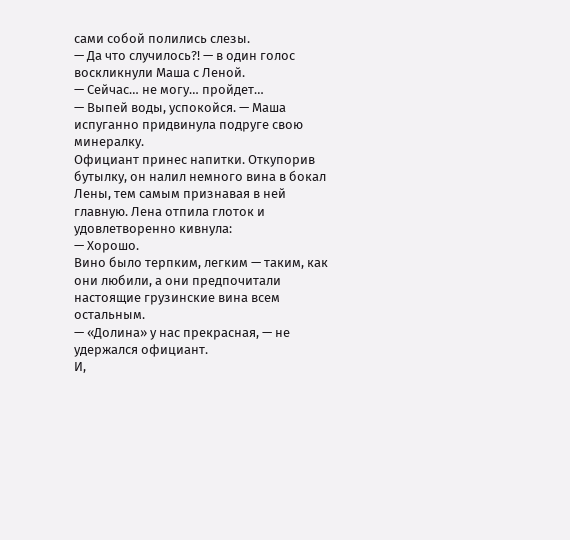сами собой полились слезы.
— Да что случилось?! — в один голос воскликнули Маша с Леной.
— Сейчас… не могу… пройдет…
— Выпей воды, успокойся. — Маша испуганно придвинула подруге свою минералку.
Официант принес напитки. Откупорив бутылку, он налил немного вина в бокал Лены, тем самым признавая в ней главную. Лена отпила глоток и удовлетворенно кивнула:
— Хорошо.
Вино было терпким, легким — таким, как они любили, а они предпочитали настоящие грузинские вина всем остальным.
— «Долина» у нас прекрасная, — не удержался официант.
И,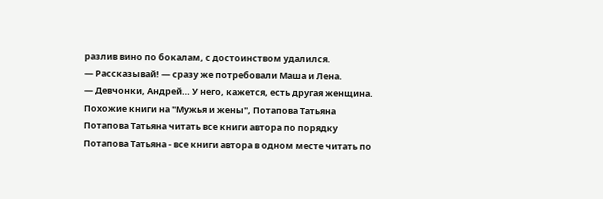разлив вино по бокалам, с достоинством удалился.
— Рассказывай! — сразу же потребовали Маша и Лена.
— Девчонки, Андрей… У него, кажется, есть другая женщина.
Похожие книги на "Мужья и жены", Потапова Татьяна
Потапова Татьяна читать все книги автора по порядку
Потапова Татьяна - все книги автора в одном месте читать по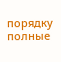порядку полные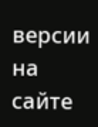версии на сайте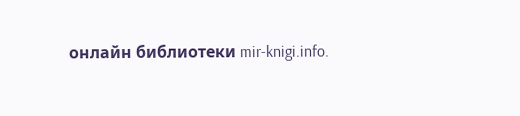онлайн библиотеки mir-knigi.info.